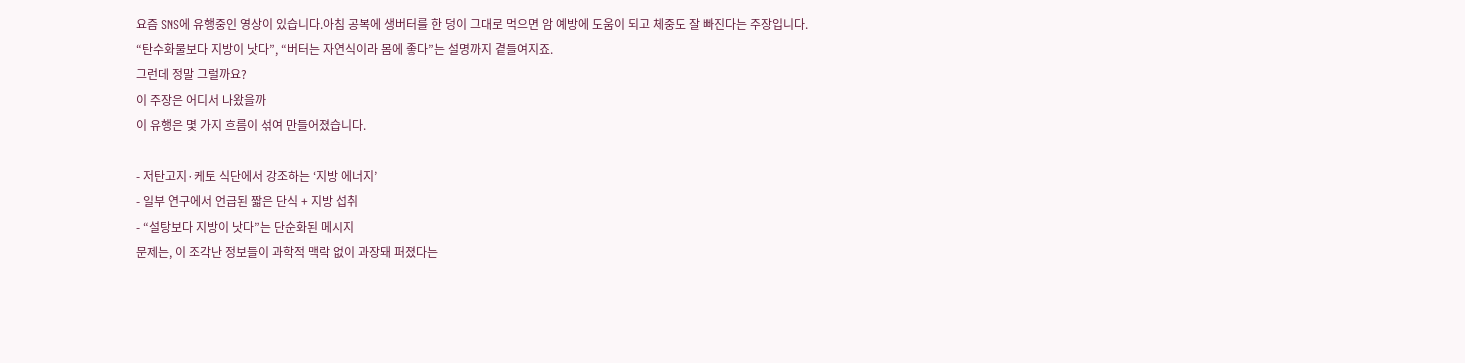요즘 SNS에 유행중인 영상이 있습니다.아침 공복에 생버터를 한 덩이 그대로 먹으면 암 예방에 도움이 되고 체중도 잘 빠진다는 주장입니다.
“탄수화물보다 지방이 낫다”, “버터는 자연식이라 몸에 좋다”는 설명까지 곁들여지죠.
그런데 정말 그럴까요?
이 주장은 어디서 나왔을까
이 유행은 몇 가지 흐름이 섞여 만들어졌습니다.

- 저탄고지·케토 식단에서 강조하는 ‘지방 에너지’
- 일부 연구에서 언급된 짧은 단식 + 지방 섭취
- “설탕보다 지방이 낫다”는 단순화된 메시지
문제는, 이 조각난 정보들이 과학적 맥락 없이 과장돼 퍼졌다는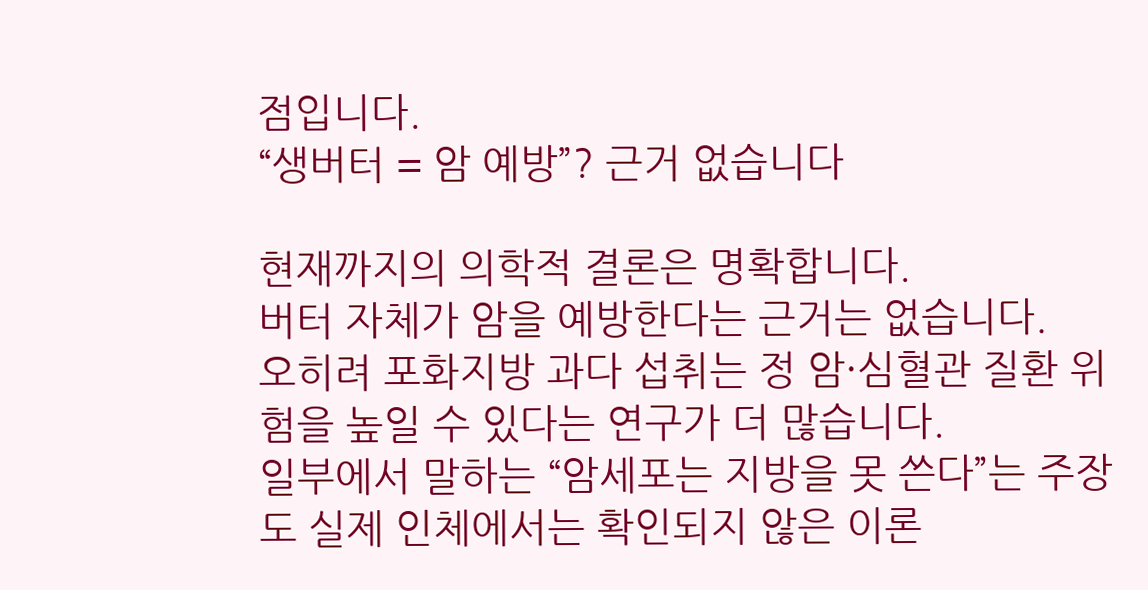점입니다.
“생버터 = 암 예방”? 근거 없습니다

현재까지의 의학적 결론은 명확합니다.
버터 자체가 암을 예방한다는 근거는 없습니다.
오히려 포화지방 과다 섭취는 정 암·심혈관 질환 위험을 높일 수 있다는 연구가 더 많습니다.
일부에서 말하는 “암세포는 지방을 못 쓴다”는 주장도 실제 인체에서는 확인되지 않은 이론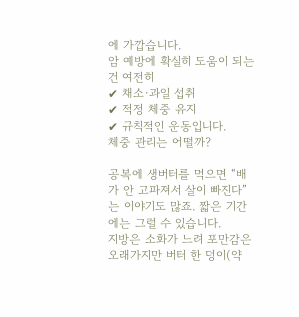에 가깝습니다.
암 예방에 확실히 도움이 되는 건 여전히
✔ 채소·과일 섭취
✔ 적정 체중 유지
✔ 규칙적인 운동입니다.
체중 관리는 어떨까?

공복에 생버터를 먹으면 “배가 안 고파져서 살이 빠진다”는 이야기도 많죠. 짧은 기간에는 그럴 수 있습니다.
지방은 소화가 느려 포만감은 오래가지만 버터 한 덩이(약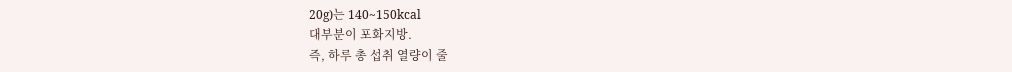20g)는 140~150kcal
대부분이 포화지방.
즉, 하루 총 섭취 열량이 줄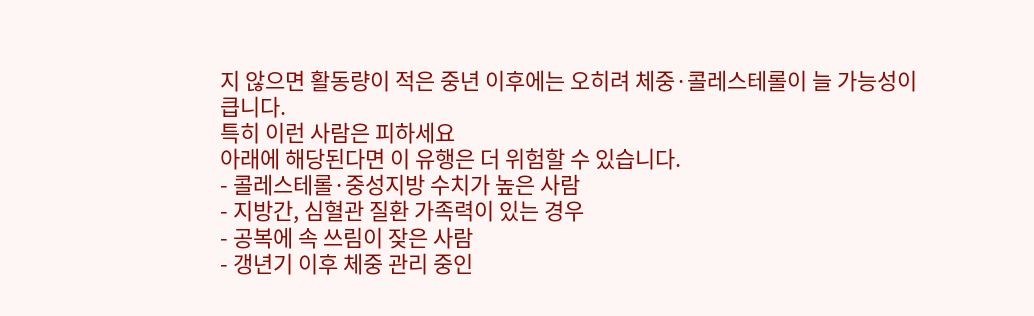지 않으면 활동량이 적은 중년 이후에는 오히려 체중·콜레스테롤이 늘 가능성이 큽니다.
특히 이런 사람은 피하세요
아래에 해당된다면 이 유행은 더 위험할 수 있습니다.
- 콜레스테롤·중성지방 수치가 높은 사람
- 지방간, 심혈관 질환 가족력이 있는 경우
- 공복에 속 쓰림이 잦은 사람
- 갱년기 이후 체중 관리 중인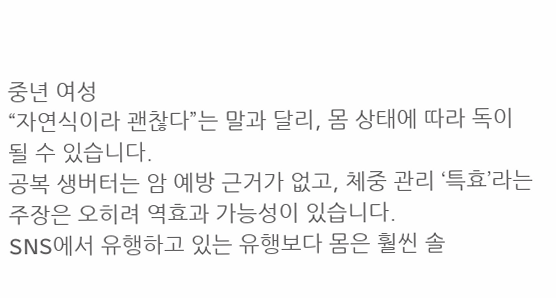중년 여성
“자연식이라 괜찮다”는 말과 달리, 몸 상태에 따라 독이 될 수 있습니다.
공복 생버터는 암 예방 근거가 없고, 체중 관리 ‘특효’라는 주장은 오히려 역효과 가능성이 있습니다.
SNS에서 유행하고 있는 유행보다 몸은 훨씬 솔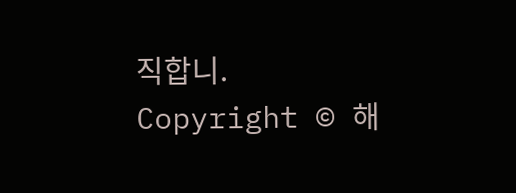직합니.
Copyright © 해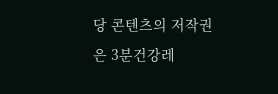당 콘텐츠의 저작권은 3분건강레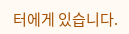터에게 있습니다.